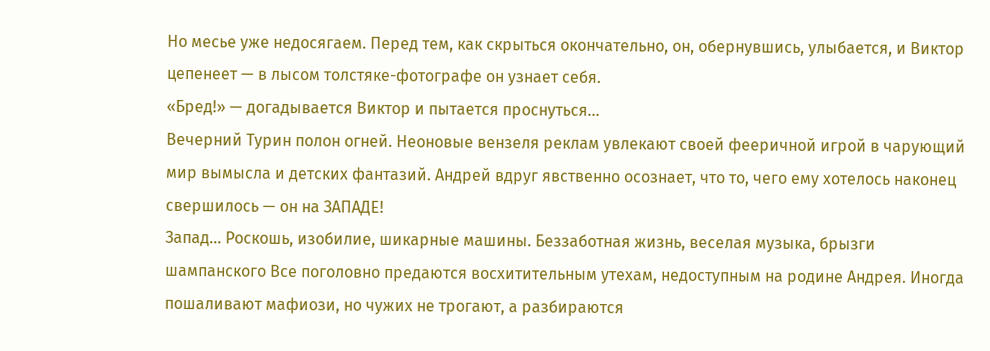Но месье уже недосягаем. Перед тем, как скрыться окончательно, он, обернувшись, улыбается, и Виктор цепенеет — в лысом толстяке-фотографе он узнает себя.
«Бред!» — догадывается Виктор и пытается проснуться...
Вечерний Турин полон огней. Неоновые вензеля реклам увлекают своей фееричной игрой в чарующий мир вымысла и детских фантазий. Андрей вдруг явственно осознает, что то, чего ему хотелось наконец свершилось — он на ЗАПАДЕ!
Запад... Роскошь, изобилие, шикарные машины. Беззаботная жизнь, веселая музыка, брызги шампанского Все поголовно предаются восхитительным утехам, недоступным на родине Андрея. Иногда пошаливают мафиози, но чужих не трогают, а разбираются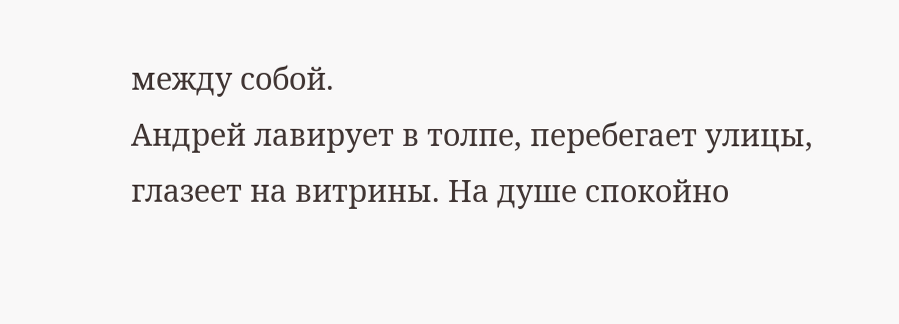между собой.
Андрей лавирует в толпе, перебегает улицы, глазеет на витрины. На душе спокойно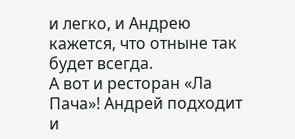и легко, и Андрею кажется, что отныне так будет всегда.
А вот и ресторан «Ла Пача»! Андрей подходит и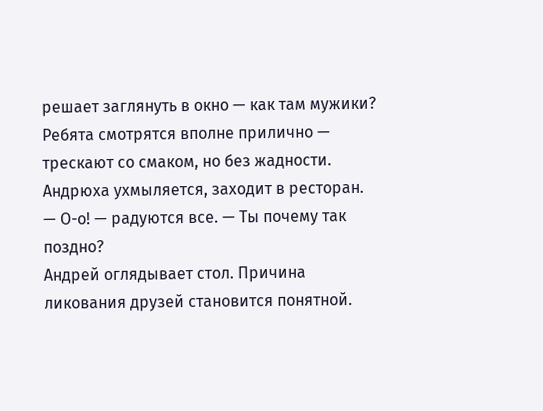решает заглянуть в окно — как там мужики?
Ребята смотрятся вполне прилично — трескают со смаком, но без жадности.
Андрюха ухмыляется, заходит в ресторан.
— О-о! — радуются все. — Ты почему так поздно?
Андрей оглядывает стол. Причина ликования друзей становится понятной.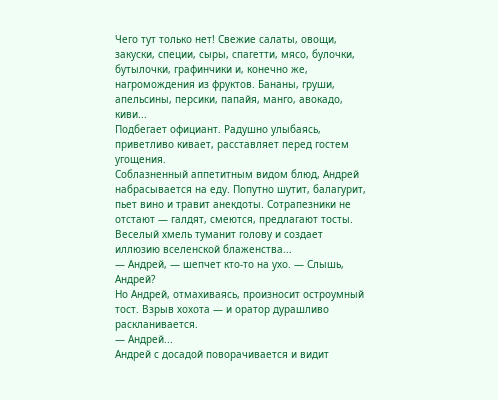Чего тут только нет! Свежие салаты, овощи, закуски, специи, сыры, спагетти, мясо, булочки, бутылочки, графинчики и, конечно же, нагромождения из фруктов. Бананы, груши, апельсины, персики, папайя, манго, авокадо, киви...
Подбегает официант. Радушно улыбаясь, приветливо кивает, расставляет перед гостем угощения.
Соблазненный аппетитным видом блюд, Андрей набрасывается на еду. Попутно шутит, балагурит, пьет вино и травит анекдоты. Сотрапезники не отстают — галдят, смеются, предлагают тосты. Веселый хмель туманит голову и создает иллюзию вселенской блаженства...
— Андрей, — шепчет кто-то на ухо. — Слышь, Андрей?
Но Андрей, отмахиваясь, произносит остроумный тост. Взрыв хохота — и оратор дурашливо раскланивается.
— Андрей...
Андрей с досадой поворачивается и видит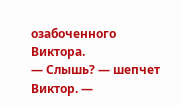озабоченного Виктора.
— Слышь? — шепчет Виктор. —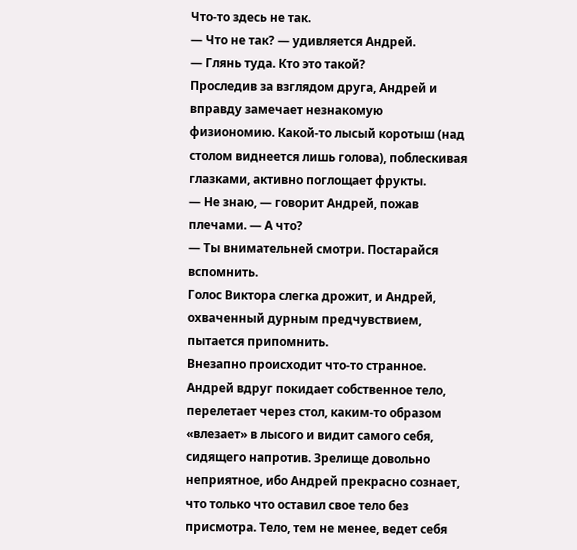Что-то здесь не так.
— Что не так? — удивляется Андрей.
— Глянь туда. Кто это такой?
Проследив за взглядом друга, Андрей и вправду замечает незнакомую физиономию. Какой-то лысый коротыш (над столом виднеется лишь голова), поблескивая глазками, активно поглощает фрукты.
— Не знаю, — говорит Андрей, пожав плечами. — А что?
— Ты внимательней смотри. Постарайся вспомнить.
Голос Виктора слегка дрожит, и Андрей, охваченный дурным предчувствием, пытается припомнить.
Внезапно происходит что-то странное. Андрей вдруг покидает собственное тело, перелетает через стол, каким-то образом «влезает» в лысого и видит самого себя, сидящего напротив. Зрелище довольно неприятное, ибо Андрей прекрасно сознает, что только что оставил свое тело без присмотра. Тело, тем не менее, ведет себя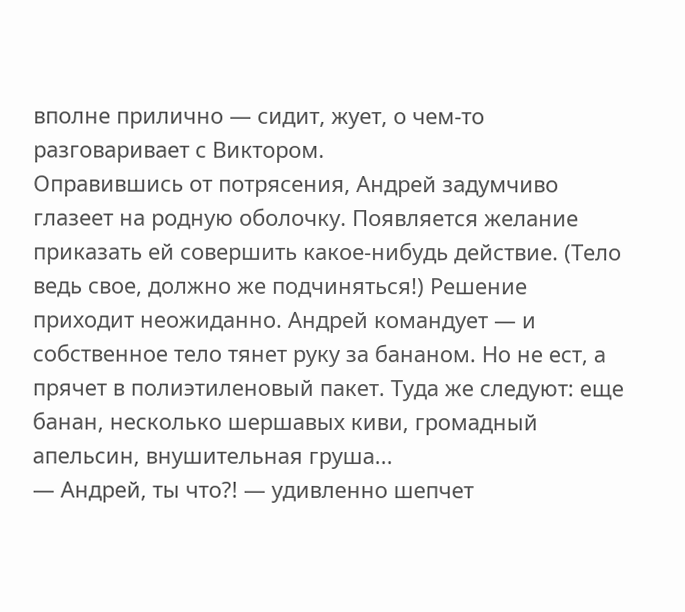вполне прилично — сидит, жует, о чем-то разговаривает с Виктором.
Оправившись от потрясения, Андрей задумчиво глазеет на родную оболочку. Появляется желание приказать ей совершить какое-нибудь действие. (Тело ведь свое, должно же подчиняться!) Решение приходит неожиданно. Андрей командует — и собственное тело тянет руку за бананом. Но не ест, а прячет в полиэтиленовый пакет. Туда же следуют: еще банан, несколько шершавых киви, громадный апельсин, внушительная груша...
— Андрей, ты что?! — удивленно шепчет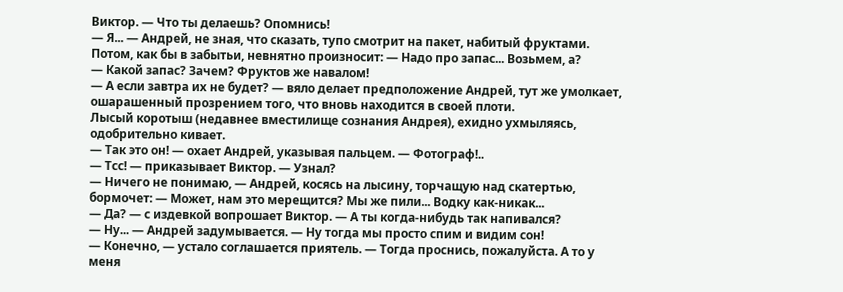Виктор. — Что ты делаешь? Опомнись!
— Я... — Андрей, не зная, что сказать, тупо смотрит на пакет, набитый фруктами. Потом, как бы в забытьи, невнятно произносит: — Надо про запас... Возьмем, а?
— Какой запас? Зачем? Фруктов же навалом!
— А если завтра их не будет? — вяло делает предположение Андрей, тут же умолкает, ошарашенный прозрением того, что вновь находится в своей плоти.
Лысый коротыш (недавнее вместилище сознания Андрея), ехидно ухмыляясь, одобрительно кивает.
— Так это он! — охает Андрей, указывая пальцем. — Фотограф!..
— Тсс! — приказывает Виктор. — Узнал?
— Ничего не понимаю, — Андрей, косясь на лысину, торчащую над скатертью, бормочет: — Может, нам это мерещится? Мы же пили... Водку как-никак...
— Да? — с издевкой вопрошает Виктор. — А ты когда-нибудь так напивался?
— Ну... — Андрей задумывается. — Ну тогда мы просто спим и видим сон!
— Конечно, — устало соглашается приятель. — Тогда проснись, пожалуйста. А то у меня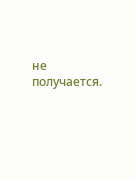не получается.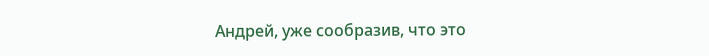Андрей, уже сообразив, что это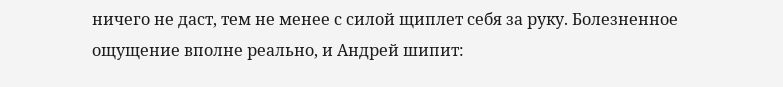ничего не даст, тем не менее с силой щиплет себя за руку. Болезненное ощущение вполне реально, и Андрей шипит: